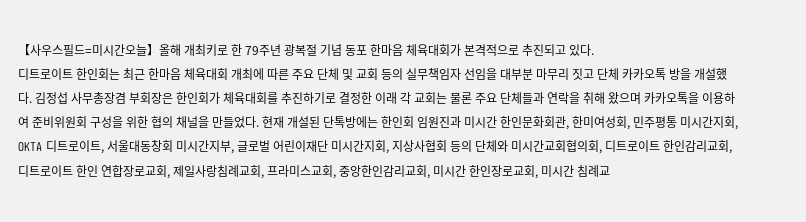【사우스필드=미시간오늘】올해 개최키로 한 79주년 광복절 기념 동포 한마음 체육대회가 본격적으로 추진되고 있다.
디트로이트 한인회는 최근 한마음 체육대회 개최에 따른 주요 단체 및 교회 등의 실무책임자 선임을 대부분 마무리 짓고 단체 카카오톡 방을 개설했다. 김정섭 사무총장겸 부회장은 한인회가 체육대회를 추진하기로 결정한 이래 각 교회는 물론 주요 단체들과 연락을 취해 왔으며 카카오톡을 이용하여 준비위원회 구성을 위한 협의 채널을 만들었다. 현재 개설된 단톡방에는 한인회 임원진과 미시간 한인문화회관, 한미여성회, 민주평통 미시간지회, OKTA 디트로이트, 서울대동창회 미시간지부, 글로벌 어린이재단 미시간지회, 지상사협회 등의 단체와 미시간교회협의회, 디트로이트 한인감리교회, 디트로이트 한인 연합장로교회, 제일사랑침례교회, 프라미스교회, 중앙한인감리교회, 미시간 한인장로교회, 미시간 침례교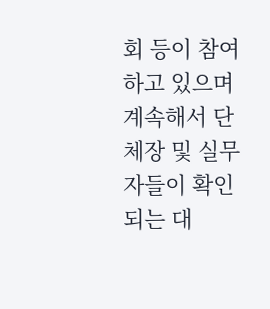회 등이 참여하고 있으며 계속해서 단체장 및 실무자들이 확인되는 대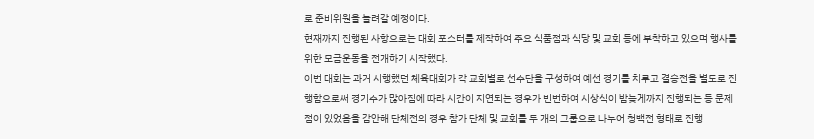로 준비위원을 늘려갈 예정이다.
현재까지 진행된 사항으로는 대회 포스터를 제작하여 주요 식품점과 식당 및 교회 등에 부착하고 있으며 행사를 위한 모금운동을 전개하기 시작했다.
이번 대회는 과거 시행했던 체육대회가 각 교회별로 선수단을 구성하여 예선 경기를 치루고 결승전을 별도로 진행함으로써 경기수가 많아짐에 따라 시간이 지연되는 경우가 빈번하여 시상식이 밤늦게까지 진행되는 등 문제점이 있었음을 감안해 단체전의 경우 참가 단체 및 교회를 두 개의 그룹으로 나누어 청백전 형태로 진행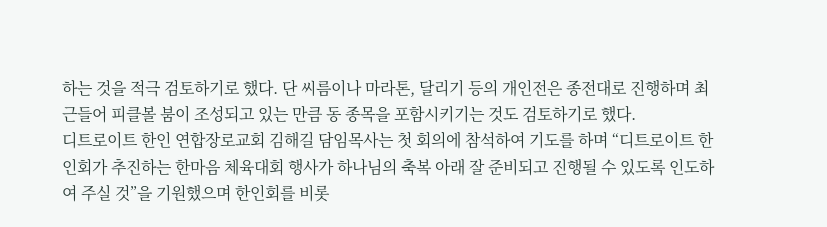하는 것을 적극 검토하기로 했다. 단 씨름이나 마라톤, 달리기 등의 개인전은 종전대로 진행하며 최근들어 피클볼 붐이 조성되고 있는 만큼 동 종목을 포함시키기는 것도 검토하기로 했다.
디트로이트 한인 연합장로교회 김해길 담임목사는 첫 회의에 참석하여 기도를 하며 “디트로이트 한인회가 추진하는 한마음 체육대회 행사가 하나님의 축복 아래 잘 준비되고 진행될 수 있도록 인도하여 주실 것”을 기원했으며 한인회를 비롯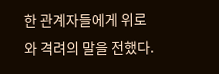한 관계자들에게 위로와 격려의 말을 전했다.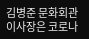김병준 문화회관 이사장은 코로나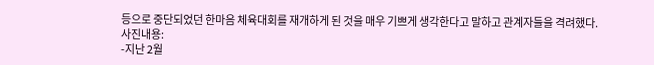등으로 중단되었던 한마음 체육대회를 재개하게 된 것을 매우 기쁘게 생각한다고 말하고 관계자들을 격려했다.
사진내용:
-지난 2월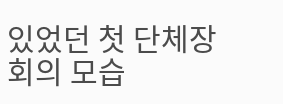있었던 첫 단체장 회의 모습